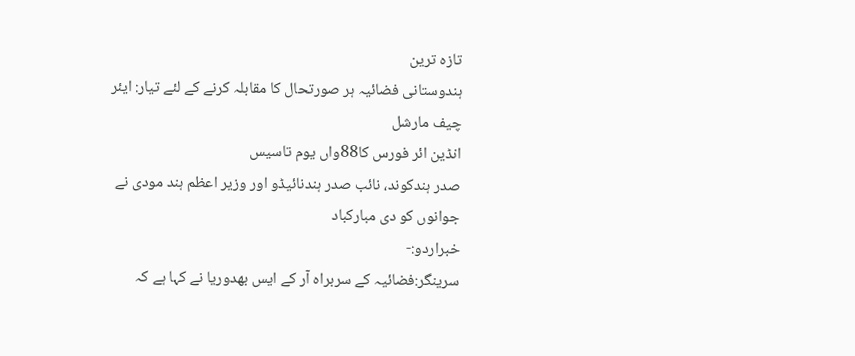تازہ ترین
ہندوستانی فضائیہ ہر صورتحال کا مقابلہ کرنے کے لئے تیار: ایئر چیف مارشل
انڈین ائر فورس کا88واں یوم تاسیس
صدر ہندکوند، نائب صدر ہندنائیڈو اور وزیر اعظم ہند مودی نے جوانوں کو دی مبارکباد
خبراردو:-
سرینگر:فضائیہ کے سربراہ آر کے ایس بھدوریا نے کہا ہے کہ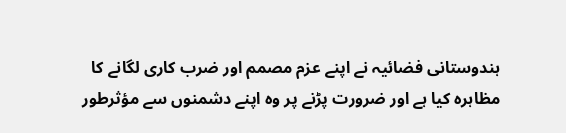ہندوستانی فضائیہ نے اپنے عزم مصمم اور ضرب کاری لگانے کا مظاہرہ کیا ہے اور ضرورت پڑنے پر وہ اپنے دشمنوں سے مؤثرطور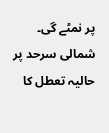پر نمٹے گی۔ شمالی سرحد پر حالیہ تعطل کا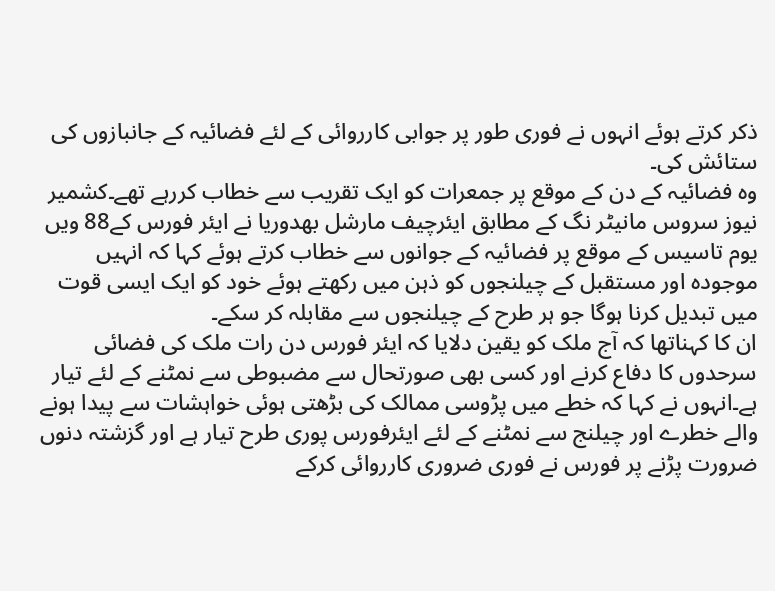ذکر کرتے ہوئے انہوں نے فوری طور پر جوابی کارروائی کے لئے فضائیہ کے جانبازوں کی ستائش کی۔
وہ فضائیہ کے دن کے موقع پر جمعرات کو ایک تقریب سے خطاب کررہے تھے۔کشمیر نیوز سروس مانیٹر نگ کے مطابق ایئرچیف مارشل بھدوریا نے ایئر فورس کے88 ویں یوم تاسیس کے موقع پر فضائیہ کے جوانوں سے خطاب کرتے ہوئے کہا کہ انہیں موجودہ اور مستقبل کے چیلنجوں کو ذہن میں رکھتے ہوئے خود کو ایک ایسی قوت میں تبدیل کرنا ہوگا جو ہر طرح کے چیلنجوں سے مقابلہ کر سکے۔
ان کا کہناتھا کہ آج ملک کو یقین دلایا کہ ایئر فورس دن رات ملک کی فضائی سرحدوں کا دفاع کرنے اور کسی بھی صورتحال سے مضبوطی سے نمٹنے کے لئے تیار ہے۔انہوں نے کہا کہ خطے میں پڑوسی ممالک کی بڑھتی ہوئی خواہشات سے پیدا ہونے والے خطرے اور چیلنج سے نمٹنے کے لئے ایئرفورس پوری طرح تیار ہے اور گزشتہ دنوں ضرورت پڑنے پر فورس نے فوری ضروری کارروائی کرکے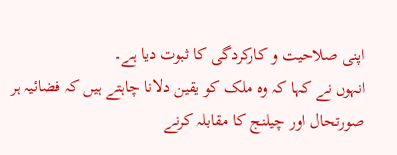اپنی صلاحیت و کارکردگی کا ثبوت دیا ہے۔
انہوں نے کہا کہ وہ ملک کو یقین دلانا چاہتے ہیں کہ فضائیہ ہر صورتحال اور چیلنج کا مقابلہ کرنے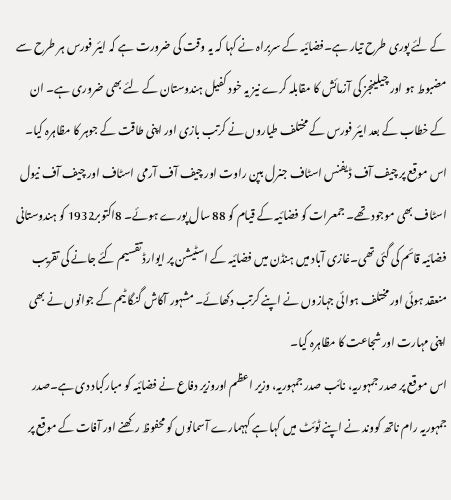کے لئے پوری طرح تیار ہے۔فضائیہ کے سربراہ نے کہا کہ یہ وقت کی ضرورت ہے کہ ایئر فورس ہر طرح سے مضبوط ہو اور چیلینجز کی آزمائش کا مقابلہ کرے نیز یہ خود کفیل ہندوستان کے لئے بھی ضروری ہے۔ ان کے خطاب کے بعد ایئر فورس کے مختلف طیاروں نے کرتب بازی اور اپنی طاقت کے جوہر کا مظاہرہ کیا۔
اس موقع پر چیف آف ڈیفنس اسٹاف جنرل بپن راوت اور چیف آف آرمی اسٹاف اور چیف آف نیول اسٹاف بھی موجود تھے۔ جمعرات کو فضائیہ کے قیام کو 88 سال پورے ہوئے۔ 8اکتوبر1932 کو ہندوستانی فضائیہ قائم کی گئی تھی۔غازی آباد میں ہنڈن میں فضائیہ کے اسٹیشن پر ایوارڈ تقسیم کئے جانے کی تقریب منعقد ہوئی اور مختلف ہوائی جہازوں نے اپنے کرتب دکھائے۔ مشہور آکاش گنگا ٹیم کے جوانوں نے بھی اپنی مہارت اور شجاعت کا مظاہرہ کیا۔
اس موقع پر صدر جمہوریہ، نائب صدر جمہوریہ، وزیر اعظم اوروزیر دفاع نے فضائیہ کو مبارکباد دی ہے۔صدر جمہوریہ رام ناتھ کووند نے اپنے ٹوئٹ میں کہا ہے کہہمارے آسمانوں کو محفوظ رکھنے اور آفات کے موقع پر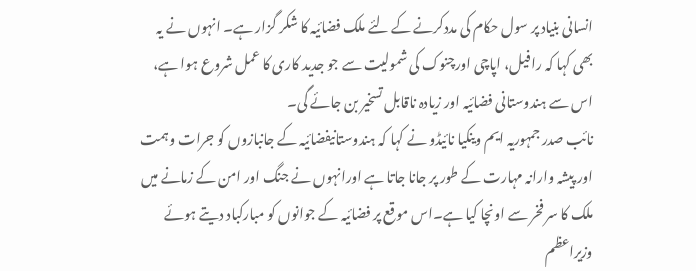انسانی بنیاد پر سول حکام کی مددکرنے کے لئے ملک فضائیہ کا شکر گزار ہے۔ انہوں نے یہ بھی کہا کہ رافیل، اپاچی اورچنوک کی شمولیت سے جو جدید کاری کا عمل شروع ہوا ہے، اس سے ہندوستانی فضائیہ اور زیادہ ناقابل تسخیر بن جائے گی۔
نائب صدر جمہوریہ ایم وینکیا نائیڈو نے کہا کہ ہندوستانیفضائیہ کے جانبازوں کو جرات وہمت اور پیشہ وارانہ مہارت کے طور پر جانا جاتا ہے اورانہوں نے جنگ اور امن کے زمانے میں ملک کا سر فخر سے اونچا کیا ہے۔اس موقع پر فضائیہ کے جوانوں کو مبارکباد دیتے ہوئے وزیراعظم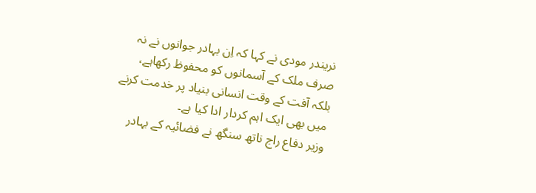نریندر مودی نے کہا کہ اِن بہادر جوانوں نے نہ صرف ملک کے آسمانوں کو محفوظ رکھاہے، بلکہ آفت کے وقت انسانی بنیاد پر خدمت کرنے میں بھی ایک اہم کردار ادا کیا ہے۔
وزیر دفاع راج ناتھ سنگھ نے فضائیہ کے بہادر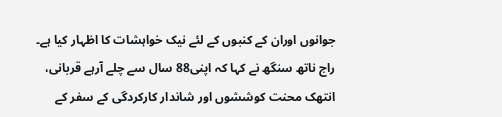جوانوں اوران کے کنبوں کے لئے نیک خواہشات کا اظہار کیا ہے۔ راج ناتھ سنگھ نے کہا کہ اپنی88 سال سے چلے آرہے قربانی، انتھک محنت کوششوں اور شاندار کارکردگی کے سفر کے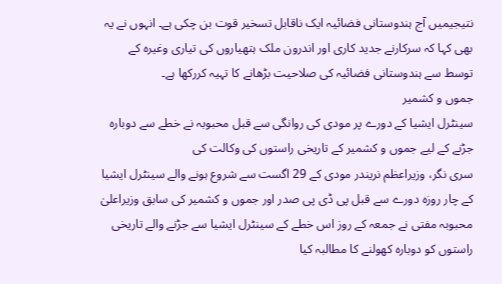نتیجیمیں آج ہندوستانی فضائیہ ایک ناقابل تسخیر قوت بن چکی ہے۔ انہوں نے یہ بھی کہا کہ سرکارنے جدید کاری اور اندرون ملک ہتھیاروں کی تیاری وغیرہ کے توسط سے ہندوستانی فضائیہ کی صلاحیت بڑھانے کا تہیہ کررکھا ہے۔
جموں و کشمیر
سینٹرل ایشیا کے دورے پر مودی کی روانگی سے قبل محبوبہ نے خطے سے دوبارہ جڑنے کے لیے جموں و کشمیر کے تاریخی راستوں کی وکالت کی
سری نگر، وزیراعظم نریندر مودی کے 29 اگست سے شروع ہونے والے سینٹرل ایشیا کے چار روزہ دورے سے قبل پی ڈی پی صدر اور جموں و کشمیر کی سابق وزیراعلیٰ محبوبہ مفتی نے جمعہ کے روز اس خطے کے سینٹرل ایشیا سے جڑنے والے تاریخی راستوں کو دوبارہ کھولنے کا مطالبہ کیا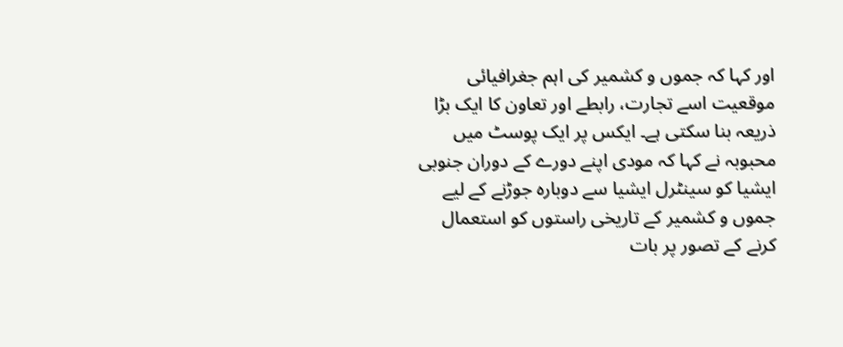اور کہا کہ جموں و کشمیر کی اہم جغرافیائی موقعیت اسے تجارت، رابطے اور تعاون کا ایک بڑا ذریعہ بنا سکتی ہے۔ ایکس پر ایک پوسٹ میں محبوبہ نے کہا کہ مودی اپنے دورے کے دوران جنوبی ایشیا کو سینٹرل ایشیا سے دوبارہ جوڑنے کے لیے جموں و کشمیر کے تاریخی راستوں کو استعمال کرنے کے تصور پر بات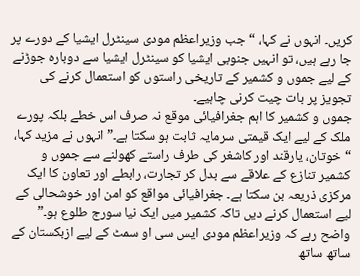کریں۔ انہوں نے کہا، “جب وزیراعظم مودی سینٹرل ایشیا کے دورے پر جا رہے ہیں، تو انہیں جنوبی ایشیا کو سینٹرل ایشیا سے دوبارہ جوڑنے کے لیے جموں و کشمیر کے تاریخی راستوں کو استعمال کرنے کی تجویز پر بات چیت کرنی چاہیے۔
جموں و کشمیر کا اہم جغرافیائی موقع نہ صرف اس خطے بلکہ پورے ملک کے لیے ایک قیمتی سرمایہ ثابت ہو سکتا ہے۔” انہوں نے مزید کہا، “خوتان، یارقند اور کاشغر کی طرف راستے کھولنے سے جموں و کشمیر تنازع کے علاقے سے بدل کر تجارت، رابطے اور تعاون کا ایک مرکزی ذریعہ بن سکتا ہے۔ جغرافیائی مواقع کو امن اور خوشحالی کے لیے استعمال کرنے دیں تاکہ کشمیر میں ایک نیا سورج طلوع ہو۔”
واضح رہے کہ وزیراعظم مودی ایس سی او سمٹ کے لیے ازبکستان کے ساتھ ساتھ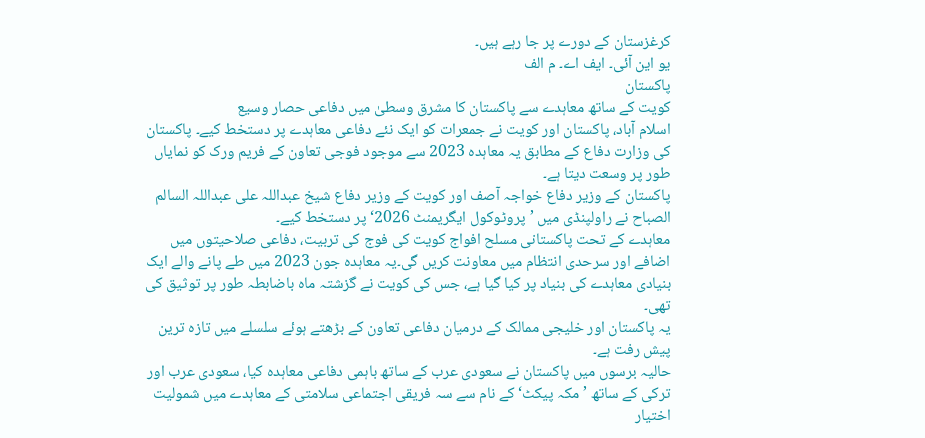کرغزستان کے دورے پر جا رہے ہیں۔
یو این آئی۔ ایف اے۔ م الف
پاکستان
کویت کے ساتھ معاہدے سے پاکستان کا مشرق وسطیٰ میں دفاعی حصار وسیع
اسلام آباد، پاکستان اور کویت نے جمعرات کو ایک نئے دفاعی معاہدے پر دستخط کیے۔ پاکستان کی وزارت دفاع کے مطابق یہ معاہدہ 2023 سے موجود فوجی تعاون کے فریم ورک کو نمایاں طور پر وسعت دیتا ہے۔
پاکستان کے وزیر دفاع خواجہ آصف اور کویت کے وزیر دفاع شیخ عبداللہ علی عبداللہ السالم الصباح نے راولپنڈی میں ’پروٹوکول ایگریمنٹ 2026‘ پر دستخط کیے۔
معاہدے کے تحت پاکستانی مسلح افواج کویت کی فوج کی تربیت، دفاعی صلاحیتوں میں اضافے اور سرحدی انتظام میں معاونت کریں گی۔یہ معاہدہ جون 2023 میں طے پانے والے ایک بنیادی معاہدے کی بنیاد پر کیا گیا ہے، جس کی کویت نے گزشتہ ماہ باضابطہ طور پر توثیق کی تھی۔
یہ پاکستان اور خلیجی ممالک کے درمیان دفاعی تعاون کے بڑھتے ہوئے سلسلے میں تازہ ترین پیش رفت ہے۔
حالیہ برسوں میں پاکستان نے سعودی عرب کے ساتھ باہمی دفاعی معاہدہ کیا، سعودی عرب اور ترکی کے ساتھ ’مکہ پیکٹ‘ کے نام سے سہ فریقی اجتماعی سلامتی کے معاہدے میں شمولیت اختیار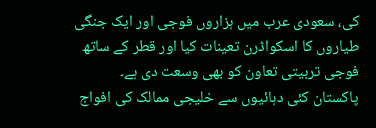کی، سعودی عرب میں ہزاروں فوجی اور ایک جنگی طیاروں کا اسکواڈرن تعینات کیا اور قطر کے ساتھ فوجی تربیتی تعاون کو بھی وسعت دی ہے۔
پاکستان کئی دہائیوں سے خلیجی ممالک کی افواج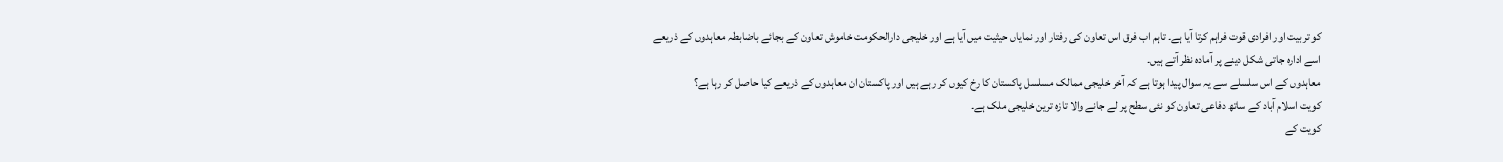کو تربیت اور افرادی قوت فراہم کرتا آیا ہے۔ تاہم اب فرق اس تعاون کی رفتار اور نمایاں حیثیت میں آیا ہے اور خلیجی دارالحکومت خاموش تعاون کے بجائے باضابطہ معاہدوں کے ذریعے اسے ادارہ جاتی شکل دینے پر آمادہ نظر آتے ہیں۔
معاہدوں کے اس سلسلے سے یہ سوال پیدا ہوتا ہے کہ آخر خلیجی ممالک مسلسل پاکستان کا رخ کیوں کر رہے ہیں اور پاکستان ان معاہدوں کے ذریعے کیا حاصل کر رہا ہے؟
کویت اسلام آباد کے ساتھ دفاعی تعاون کو نئی سطح پر لے جانے والا تازہ ترین خلیجی ملک ہے۔
کویت کے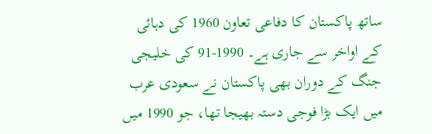ساتھ پاکستان کا دفاعی تعاون 1960 کی دہائی کے اواخر سے جاری ہے۔ 1990-91 کی خلیجی جنگ کے دوران بھی پاکستان نے سعودی عرب میں ایک بڑا فوجی دستہ بھیجا تھا، جو 1990 میں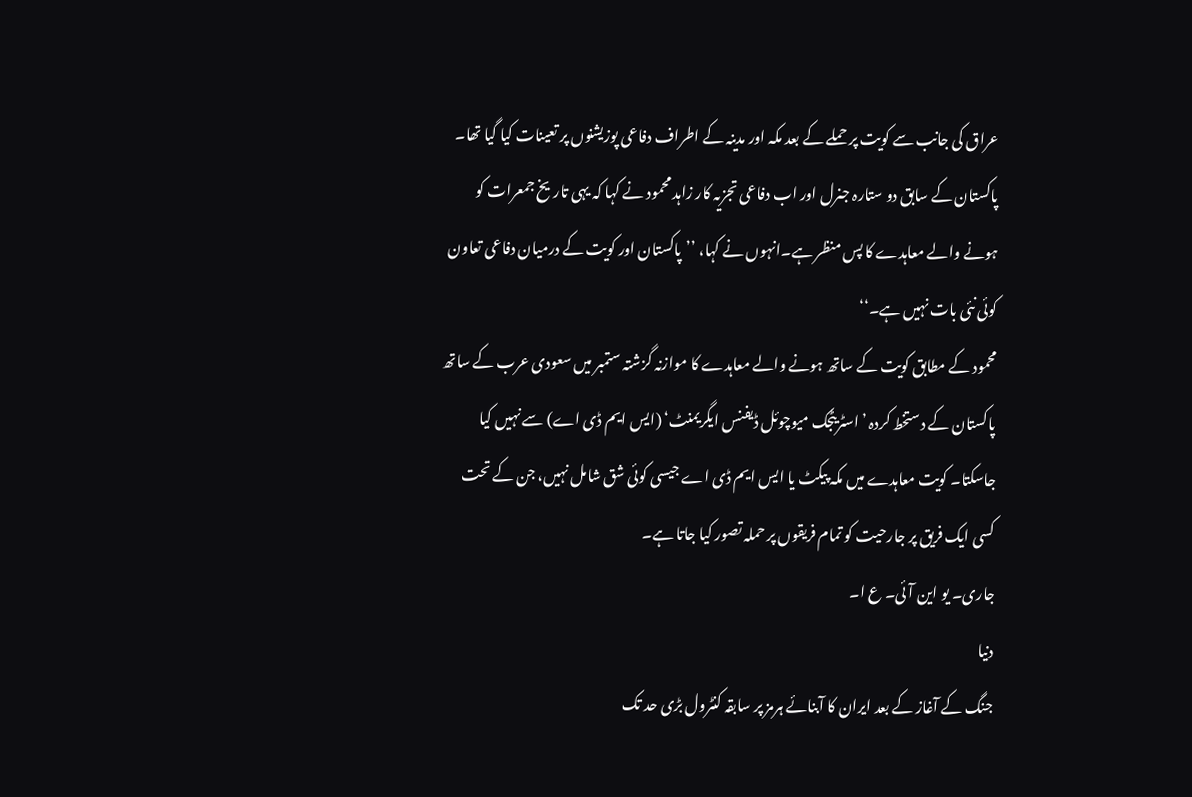عراق کی جانب سے کویت پر حملے کے بعد مکہ اور مدینہ کے اطراف دفاعی پوزیشنوں پر تعینات کیا گیا تھا۔
پاکستان کے سابق دو ستارہ جنرل اور اب دفاعی تجزیہ کار زاہد محمود نے کہا کہ یہی تاریخ جمعرات کو ہونے والے معاہدے کا پس منظر ہے۔انہوں نے کہا، ’’پاکستان اور کویت کے درمیان دفاعی تعاون کوئی نئی بات نہیں ہے۔‘‘
محمود کے مطابق کویت کے ساتھ ہونے والے معاہدے کا موازنہ گزشتہ ستمبر میں سعودی عرب کے ساتھ پاکستان کے دستخط کردہ ’اسٹریٹجک میوچوئل ڈیفنس ایگریمنٹ‘ (ایس ایم ڈی اے) سے نہیں کیا جاسکتا۔ کویت معاہدے میں مکہ پیکٹ یا ایس ایم ڈی اے جیسی کوئی شق شامل نہیں، جن کے تحت کسی ایک فریق پر جارحیت کو تمام فریقوں پر حملہ تصور کیا جاتا ہے۔
جاری۔ یو این آئی۔ ع ا۔
دنیا
جنگ کے آغاز کے بعد ایران کا آبنائے ہرمز پر سابقہ کنٹرول بڑی حد تک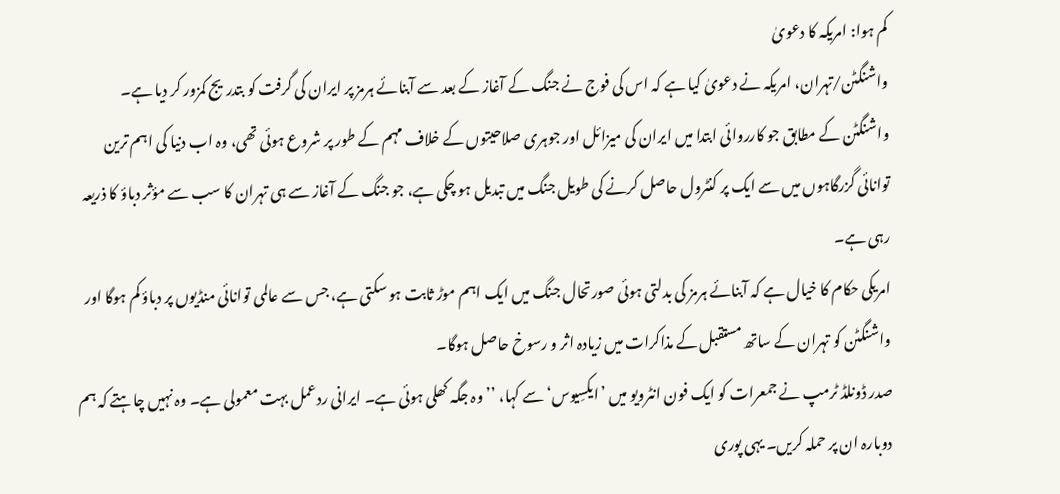کم ہوا: امریکہ کا دعویٰ
واشنگٹن/تہران، امریکہ نے دعویٰ کیا ہے کہ اس کی فوج نے جنگ کے آغاز کے بعد سے آبنائے ہرمز پر ایران کی گرفت کو بتدریج کمزور کر دیا ہے۔ واشنگٹن کے مطابق جو کارروائی ابتدا میں ایران کی میزائل اور جوہری صلاحیتوں کے خلاف مہم کے طور پر شروع ہوئی تھی، وہ اب دنیا کی اہم ترین توانائی گزرگاہوں میں سے ایک پر کنٹرول حاصل کرنے کی طویل جنگ میں تبدیل ہو چکی ہے، جو جنگ کے آغاز سے ہی تہران کا سب سے مؤثر دباؤ کا ذریعہ رہی ہے۔
امریکی حکام کا خیال ہے کہ آبنائے ہرمز کی بدلتی ہوئی صورتحال جنگ میں ایک اہم موڑ ثابت ہو سکتی ہے، جس سے عالمی توانائی منڈیوں پر دباؤ کم ہوگا اور واشنگٹن کو تہران کے ساتھ مستقبل کے مذاکرات میں زیادہ اثر و رسوخ حاصل ہوگا۔
صدر ڈونلڈ ٹرمپ نے جمعرات کو ایک فون انٹرویو میں ’ایکسِیوس‘ سے کہا، ’’وہ جگہ کھلی ہوئی ہے۔ ایرانی ردعمل بہت معمولی ہے۔ وہ نہیں چاہتے کہ ہم دوبارہ ان پر حملہ کریں۔ یہی پوری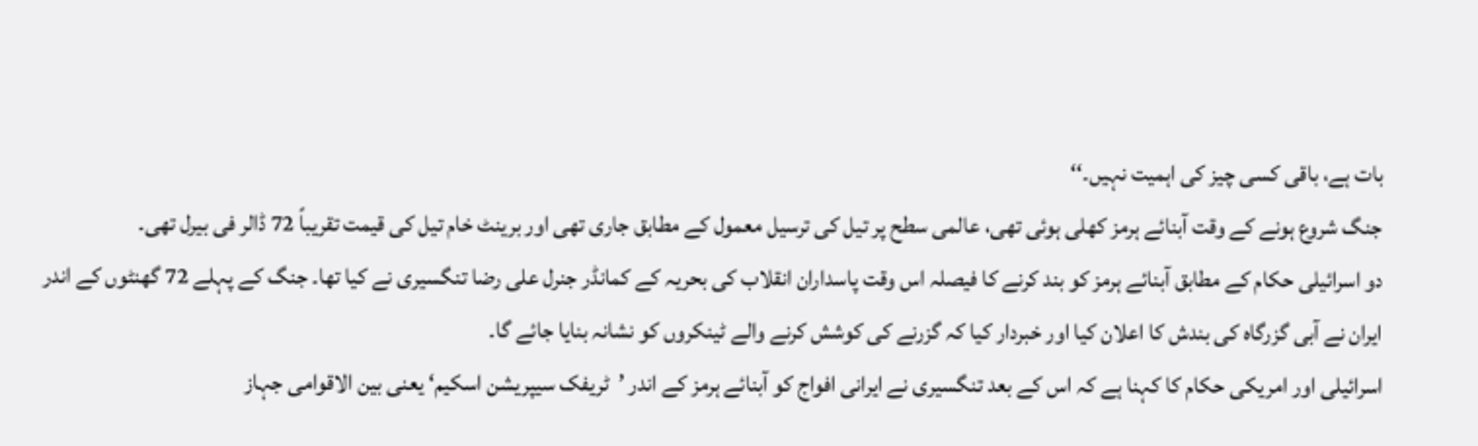بات ہے، باقی کسی چیز کی اہمیت نہیں۔‘‘
جنگ شروع ہونے کے وقت آبنائے ہرمز کھلی ہوئی تھی، عالمی سطح پر تیل کی ترسیل معمول کے مطابق جاری تھی اور برینٹ خام تیل کی قیمت تقریباً 72 ڈالر فی بیرل تھی۔
دو اسرائیلی حکام کے مطابق آبنائے ہرمز کو بند کرنے کا فیصلہ اس وقت پاسداران انقلاب کی بحریہ کے کمانڈر جنرل علی رضا تنگسیری نے کیا تھا۔ جنگ کے پہلے 72 گھنٹوں کے اندر ایران نے آبی گزرگاہ کی بندش کا اعلان کیا اور خبردار کیا کہ گزرنے کی کوشش کرنے والے ٹینکروں کو نشانہ بنایا جائے گا۔
اسرائیلی اور امریکی حکام کا کہنا ہے کہ اس کے بعد تنگسیری نے ایرانی افواج کو آبنائے ہرمز کے اندر ’ٹریفک سیپریشن اسکیم‘ یعنی بین الاقوامی جہاز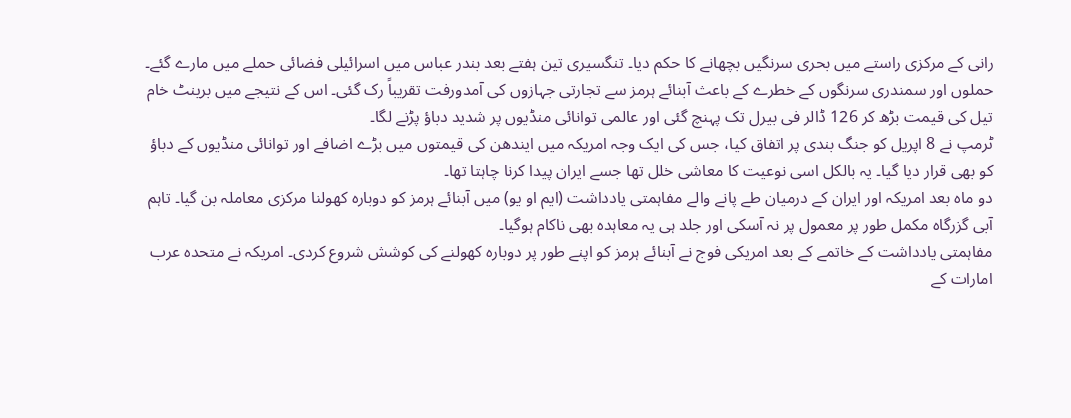رانی کے مرکزی راستے میں بحری سرنگیں بچھانے کا حکم دیا۔ تنگسیری تین ہفتے بعد بندر عباس میں اسرائیلی فضائی حملے میں مارے گئے۔
حملوں اور سمندری سرنگوں کے خطرے کے باعث آبنائے ہرمز سے تجارتی جہازوں کی آمدورفت تقریباً رک گئی۔ اس کے نتیجے میں برینٹ خام تیل کی قیمت بڑھ کر 126 ڈالر فی بیرل تک پہنچ گئی اور عالمی توانائی منڈیوں پر شدید دباؤ پڑنے لگا۔
ٹرمپ نے 8 اپریل کو جنگ بندی پر اتفاق کیا، جس کی ایک وجہ امریکہ میں ایندھن کی قیمتوں میں بڑے اضافے اور توانائی منڈیوں کے دباؤ کو بھی قرار دیا گیا۔ یہ بالکل اسی نوعیت کا معاشی خلل تھا جسے ایران پیدا کرنا چاہتا تھا۔
دو ماہ بعد امریکہ اور ایران کے درمیان طے پانے والے مفاہمتی یادداشت (ایم او یو) میں آبنائے ہرمز کو دوبارہ کھولنا مرکزی معاملہ بن گیا۔ تاہم آبی گزرگاہ مکمل طور پر معمول پر نہ آسکی اور جلد ہی یہ معاہدہ بھی ناکام ہوگیا۔
مفاہمتی یادداشت کے خاتمے کے بعد امریکی فوج نے آبنائے ہرمز کو اپنے طور پر دوبارہ کھولنے کی کوشش شروع کردی۔ امریکہ نے متحدہ عرب امارات کے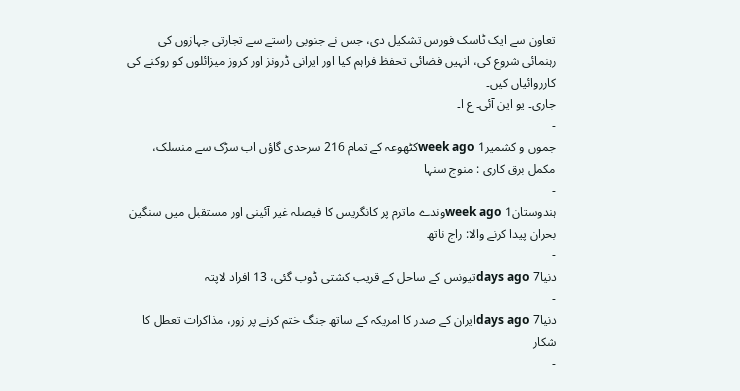تعاون سے ایک ٹاسک فورس تشکیل دی، جس نے جنوبی راستے سے تجارتی جہازوں کی رہنمائی شروع کی، انہیں فضائی تحفظ فراہم کیا اور ایرانی ڈرونز اور کروز میزائلوں کو روکنے کی کارروائیاں کیں۔
جاری۔ یو این آئی۔ ع ا۔
-
جموں و کشمیر1 week agoکٹھوعہ کے تمام 216 سرحدی گاؤں اب سڑک سے منسلک، مکمل برق کاری : منوج سنہا
-
ہندوستان1 week agoوندے ماترم پر کانگریس کا فیصلہ غیر آئینی اور مستقبل میں سنگین بحران پیدا کرنے والا: راج ناتھ
-
دنیا7 days agoتیونس کے ساحل کے قریب کشتی ڈوب گئی، 13 افراد لاپتہ
-
دنیا7 days agoایران کے صدر کا امریکہ کے ساتھ جنگ ختم کرنے پر زور، مذاکرات تعطل کا شکار
-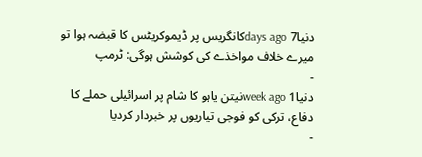دنیا7 days agoکانگریس پر ڈیموکریٹس کا قبضہ ہوا تو میرے خلاف مواخذے کی کوشش ہوگی: ٹرمپ
-
دنیا1 week agoنیتن یاہو کا شام پر اسرائیلی حملے کا دفاع، ترکی کو فوجی تیاریوں پر خبردار کردیا
-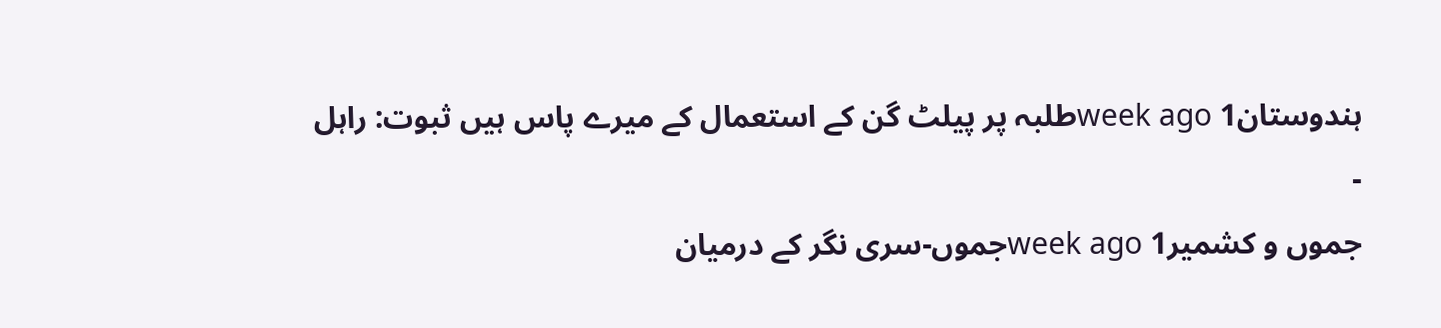ہندوستان1 week agoطلبہ پر پیلٹ گن کے استعمال کے میرے پاس ہیں ثبوت: راہل
-
جموں و کشمیر1 week agoجموں-سری نگر کے درمیان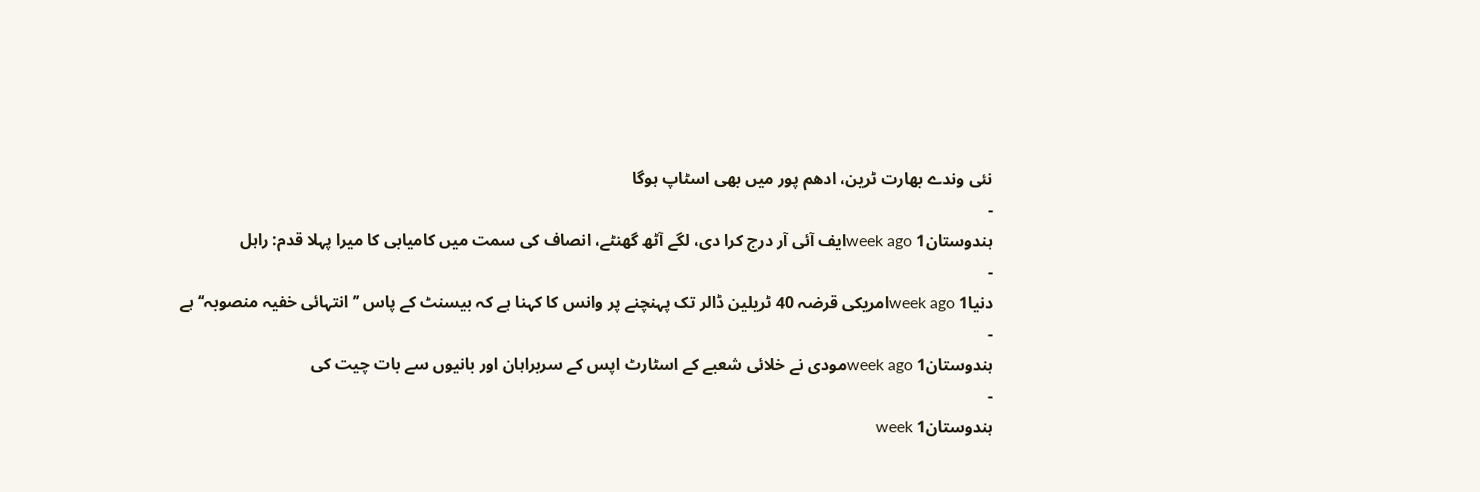نئی وندے بھارت ٹرین، ادھم پور میں بھی اسٹاپ ہوگا
-
ہندوستان1 week agoایف آئی آر درج کرا دی، لگے آٹھ گھنٹے، انصاف کی سمت میں کامیابی کا میرا پہلا قدم: راہل
-
دنیا1 week agoامریکی قرضہ 40 ٹریلین ڈالر تک پہنچنے پر وانس کا کہنا ہے کہ بیسنٹ کے پاس ’’انتہائی خفیہ منصوبہ‘‘ ہے
-
ہندوستان1 week agoمودی نے خلائی شعبے کے اسٹارٹ اپس کے سربراہان اور بانیوں سے بات چیت کی
-
ہندوستان1 week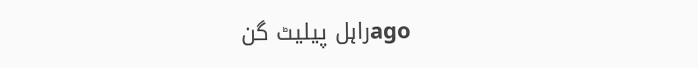agoراہل پیلیٹ گن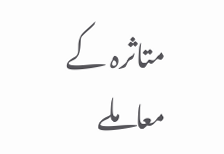متاثرہ کے معاملے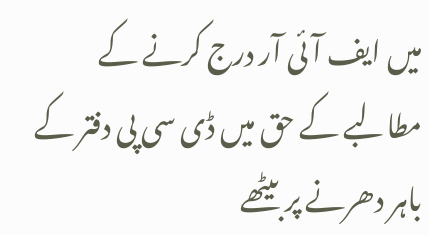میں ایف آئی آر درج کرنے کے مطالبے کے حق میں ڈی سی پی دفتر کے باہر دھرنے پر بیٹھے